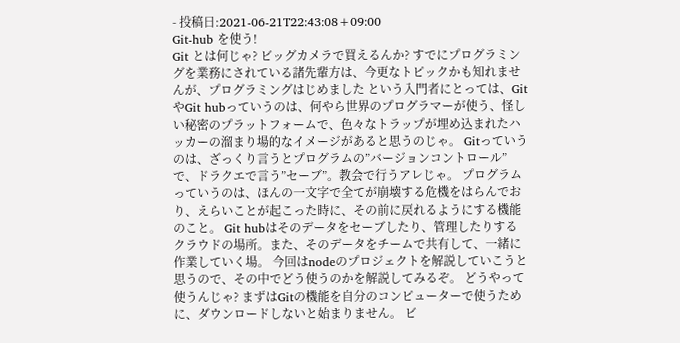- 投稿日:2021-06-21T22:43:08+09:00
Git-hub を使う!
Git とは何じゃ? ビッグカメラで買えるんか? すでにプログラミングを業務にされている諸先輩方は、今更なトピックかも知れませんが、プログラミングはじめました という入門者にとっては、GitやGit hubっていうのは、何やら世界のプログラマーが使う、怪しい秘密のプラットフォームで、色々なトラップが埋め込まれたハッカーの溜まり場的なイメージがあると思うのじゃ。 Gitっていうのは、ざっくり言うとプログラムの”バージョンコントロール”で、ドラクエで言う”セーブ”。教会で行うアレじゃ。 プログラムっていうのは、ほんの一文字で全てが崩壊する危機をはらんでおり、えらいことが起こった時に、その前に戻れるようにする機能のこと。 Git hubはそのデータをセーブしたり、管理したりするクラウドの場所。また、そのデータをチームで共有して、一緒に作業していく場。 今回はnodeのプロジェクトを解説していこうと思うので、その中でどう使うのかを解説してみるぞ。 どうやって使うんじゃ? まずはGitの機能を自分のコンピューターで使うために、ダウンロードしないと始まりません。 ビ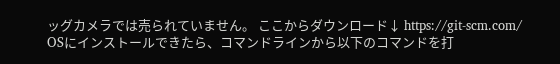ッグカメラでは売られていません。 ここからダウンロード↓ https://git-scm.com/ OSにインストールできたら、コマンドラインから以下のコマンドを打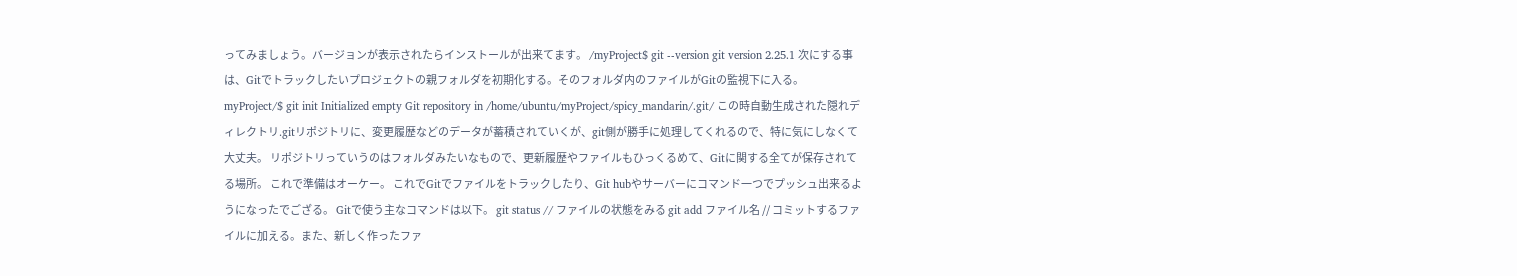ってみましょう。バージョンが表示されたらインストールが出来てます。 /myProject$ git --version git version 2.25.1 次にする事は、Gitでトラックしたいプロジェクトの親フォルダを初期化する。そのフォルダ内のファイルがGitの監視下に入る。 myProject/$ git init Initialized empty Git repository in /home/ubuntu/myProject/spicy_mandarin/.git/ この時自動生成された隠れディレクトリ.gitリポジトリに、変更履歴などのデータが蓄積されていくが、git側が勝手に処理してくれるので、特に気にしなくて大丈夫。 リポジトリっていうのはフォルダみたいなもので、更新履歴やファイルもひっくるめて、Gitに関する全てが保存されてる場所。 これで準備はオーケー。 これでGitでファイルをトラックしたり、Git hubやサーバーにコマンド一つでプッシュ出来るようになったでござる。 Gitで使う主なコマンドは以下。 git status // ファイルの状態をみる git add ファイル名 // コミットするファイルに加える。また、新しく作ったファ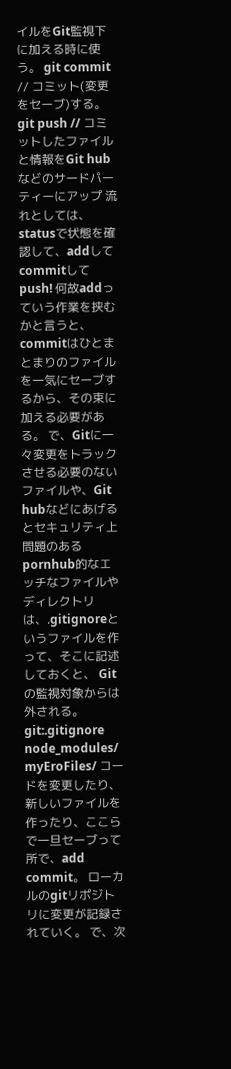イルをGit監視下に加える時に使う。 git commit // コミット(変更をセーブ)する。 git push // コミットしたファイルと情報をGit hubなどのサードパーティーにアップ 流れとしては、statusで状態を確認して、addしてcommitしてpush! 何故addっていう作業を挟むかと言うと、commitはひとまとまりのファイルを一気にセーブするから、その束に加える必要がある。 で、Gitに一々変更をトラックさせる必要のないファイルや、Git hubなどにあげるとセキュリティ上問題のあるpornhub的なエッチなファイルやディレクトリは、.gitignoreというファイルを作って、そこに記述しておくと、 Gitの監視対象からは外される。 git:.gitignore node_modules/ myEroFiles/ コードを変更したり、新しいファイルを作ったり、ここらで一旦セーブって所で、add commit。 ローカルのgitリポジトリに変更が記録されていく。 で、次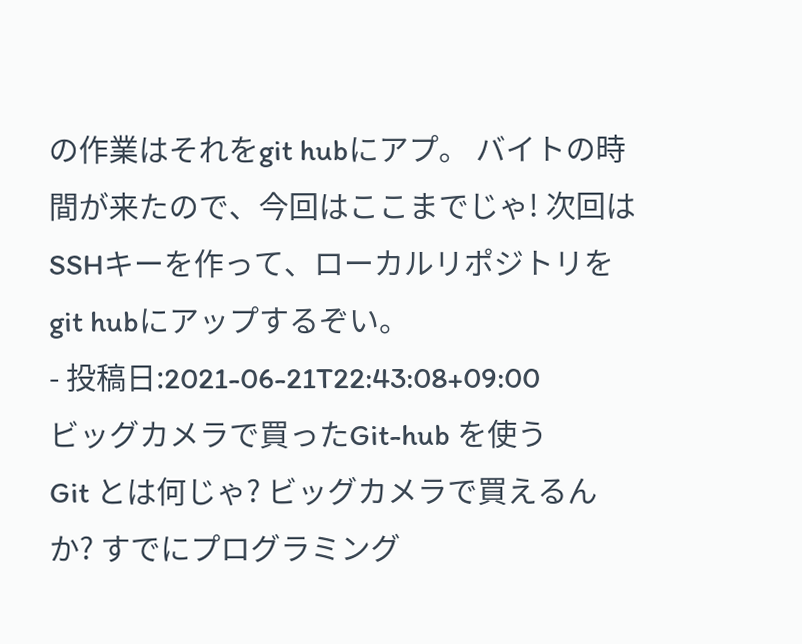の作業はそれをgit hubにアプ。 バイトの時間が来たので、今回はここまでじゃ! 次回はSSHキーを作って、ローカルリポジトリをgit hubにアップするぞい。
- 投稿日:2021-06-21T22:43:08+09:00
ビッグカメラで買ったGit-hub を使う
Git とは何じゃ? ビッグカメラで買えるんか? すでにプログラミング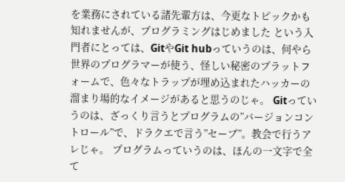を業務にされている諸先輩方は、今更なトピックかも知れませんが、プログラミングはじめました という入門者にとっては、GitやGit hubっていうのは、何やら世界のプログラマーが使う、怪しい秘密のプラットフォームで、色々なトラップが埋め込まれたハッカーの溜まり場的なイメージがあると思うのじゃ。 Gitっていうのは、ざっくり言うとプログラムの”バージョンコントロール”で、ドラクエで言う”セーブ”。教会で行うアレじゃ。 プログラムっていうのは、ほんの一文字で全て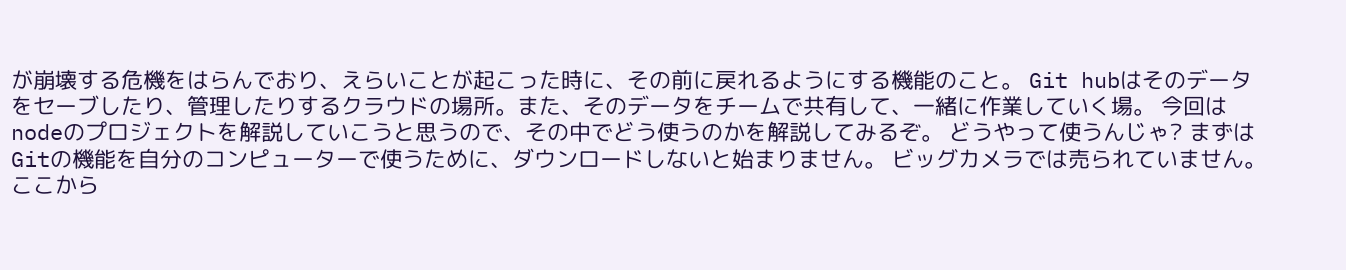が崩壊する危機をはらんでおり、えらいことが起こった時に、その前に戻れるようにする機能のこと。 Git hubはそのデータをセーブしたり、管理したりするクラウドの場所。また、そのデータをチームで共有して、一緒に作業していく場。 今回はnodeのプロジェクトを解説していこうと思うので、その中でどう使うのかを解説してみるぞ。 どうやって使うんじゃ? まずはGitの機能を自分のコンピューターで使うために、ダウンロードしないと始まりません。 ビッグカメラでは売られていません。 ここから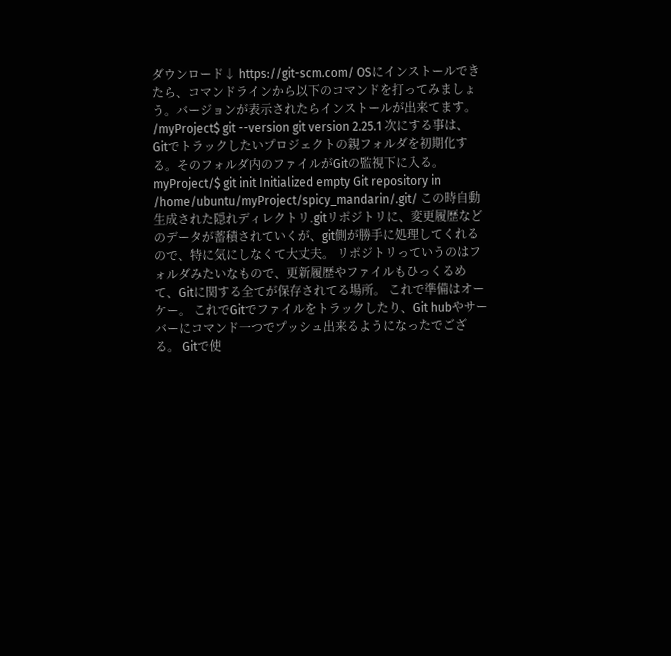ダウンロード↓ https://git-scm.com/ OSにインストールできたら、コマンドラインから以下のコマンドを打ってみましょう。バージョンが表示されたらインストールが出来てます。 /myProject$ git --version git version 2.25.1 次にする事は、Gitでトラックしたいプロジェクトの親フォルダを初期化する。そのフォルダ内のファイルがGitの監視下に入る。 myProject/$ git init Initialized empty Git repository in /home/ubuntu/myProject/spicy_mandarin/.git/ この時自動生成された隠れディレクトリ.gitリポジトリに、変更履歴などのデータが蓄積されていくが、git側が勝手に処理してくれるので、特に気にしなくて大丈夫。 リポジトリっていうのはフォルダみたいなもので、更新履歴やファイルもひっくるめて、Gitに関する全てが保存されてる場所。 これで準備はオーケー。 これでGitでファイルをトラックしたり、Git hubやサーバーにコマンド一つでプッシュ出来るようになったでござる。 Gitで使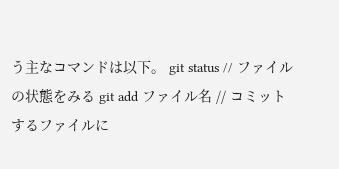う主なコマンドは以下。 git status // ファイルの状態をみる git add ファイル名 // コミットするファイルに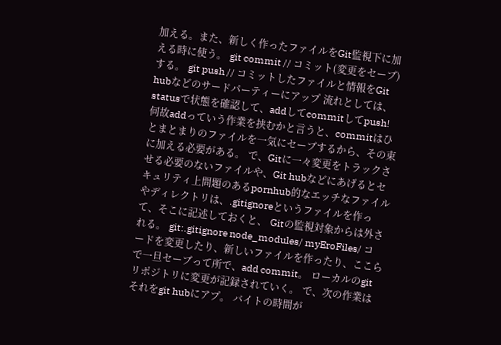加える。また、新しく作ったファイルをGit監視下に加える時に使う。 git commit // コミット(変更をセーブ)する。 git push // コミットしたファイルと情報をGit hubなどのサードパーティーにアップ 流れとしては、statusで状態を確認して、addしてcommitしてpush! 何故addっていう作業を挟むかと言うと、commitはひとまとまりのファイルを一気にセーブするから、その束に加える必要がある。 で、Gitに一々変更をトラックさせる必要のないファイルや、Git hubなどにあげるとセキュリティ上問題のあるpornhub的なエッチなファイルやディレクトリは、.gitignoreというファイルを作って、そこに記述しておくと、 Gitの監視対象からは外される。 git:.gitignore node_modules/ myEroFiles/ コードを変更したり、新しいファイルを作ったり、ここらで一旦セーブって所で、add commit。 ローカルのgitリポジトリに変更が記録されていく。 で、次の作業はそれをgit hubにアプ。 バイトの時間が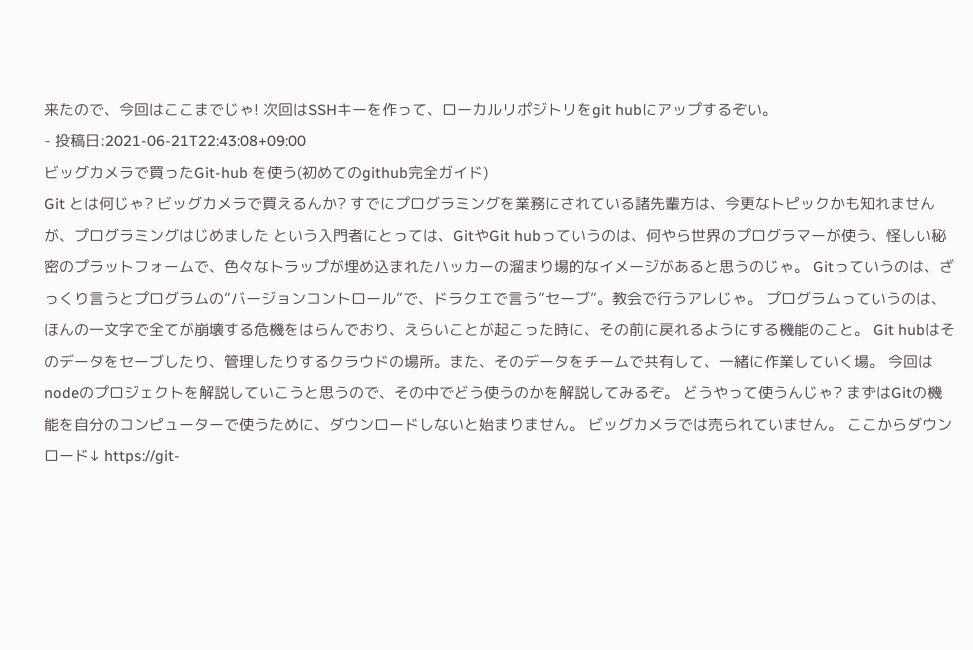来たので、今回はここまでじゃ! 次回はSSHキーを作って、ローカルリポジトリをgit hubにアップするぞい。
- 投稿日:2021-06-21T22:43:08+09:00
ビッグカメラで買ったGit-hub を使う(初めてのgithub完全ガイド)
Git とは何じゃ? ビッグカメラで買えるんか? すでにプログラミングを業務にされている諸先輩方は、今更なトピックかも知れませんが、プログラミングはじめました という入門者にとっては、GitやGit hubっていうのは、何やら世界のプログラマーが使う、怪しい秘密のプラットフォームで、色々なトラップが埋め込まれたハッカーの溜まり場的なイメージがあると思うのじゃ。 Gitっていうのは、ざっくり言うとプログラムの”バージョンコントロール”で、ドラクエで言う”セーブ”。教会で行うアレじゃ。 プログラムっていうのは、ほんの一文字で全てが崩壊する危機をはらんでおり、えらいことが起こった時に、その前に戻れるようにする機能のこと。 Git hubはそのデータをセーブしたり、管理したりするクラウドの場所。また、そのデータをチームで共有して、一緒に作業していく場。 今回はnodeのプロジェクトを解説していこうと思うので、その中でどう使うのかを解説してみるぞ。 どうやって使うんじゃ? まずはGitの機能を自分のコンピューターで使うために、ダウンロードしないと始まりません。 ビッグカメラでは売られていません。 ここからダウンロード↓ https://git-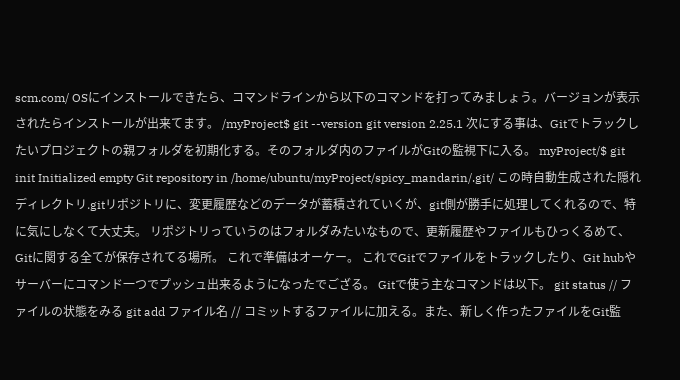scm.com/ OSにインストールできたら、コマンドラインから以下のコマンドを打ってみましょう。バージョンが表示されたらインストールが出来てます。 /myProject$ git --version git version 2.25.1 次にする事は、Gitでトラックしたいプロジェクトの親フォルダを初期化する。そのフォルダ内のファイルがGitの監視下に入る。 myProject/$ git init Initialized empty Git repository in /home/ubuntu/myProject/spicy_mandarin/.git/ この時自動生成された隠れディレクトリ.gitリポジトリに、変更履歴などのデータが蓄積されていくが、git側が勝手に処理してくれるので、特に気にしなくて大丈夫。 リポジトリっていうのはフォルダみたいなもので、更新履歴やファイルもひっくるめて、Gitに関する全てが保存されてる場所。 これで準備はオーケー。 これでGitでファイルをトラックしたり、Git hubやサーバーにコマンド一つでプッシュ出来るようになったでござる。 Gitで使う主なコマンドは以下。 git status // ファイルの状態をみる git add ファイル名 // コミットするファイルに加える。また、新しく作ったファイルをGit監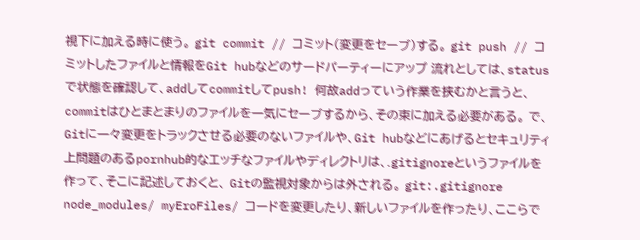視下に加える時に使う。 git commit // コミット(変更をセーブ)する。 git push // コミットしたファイルと情報をGit hubなどのサードパーティーにアップ 流れとしては、statusで状態を確認して、addしてcommitしてpush! 何故addっていう作業を挟むかと言うと、commitはひとまとまりのファイルを一気にセーブするから、その束に加える必要がある。 で、Gitに一々変更をトラックさせる必要のないファイルや、Git hubなどにあげるとセキュリティ上問題のあるpornhub的なエッチなファイルやディレクトリは、.gitignoreというファイルを作って、そこに記述しておくと、 Gitの監視対象からは外される。 git:.gitignore node_modules/ myEroFiles/ コードを変更したり、新しいファイルを作ったり、ここらで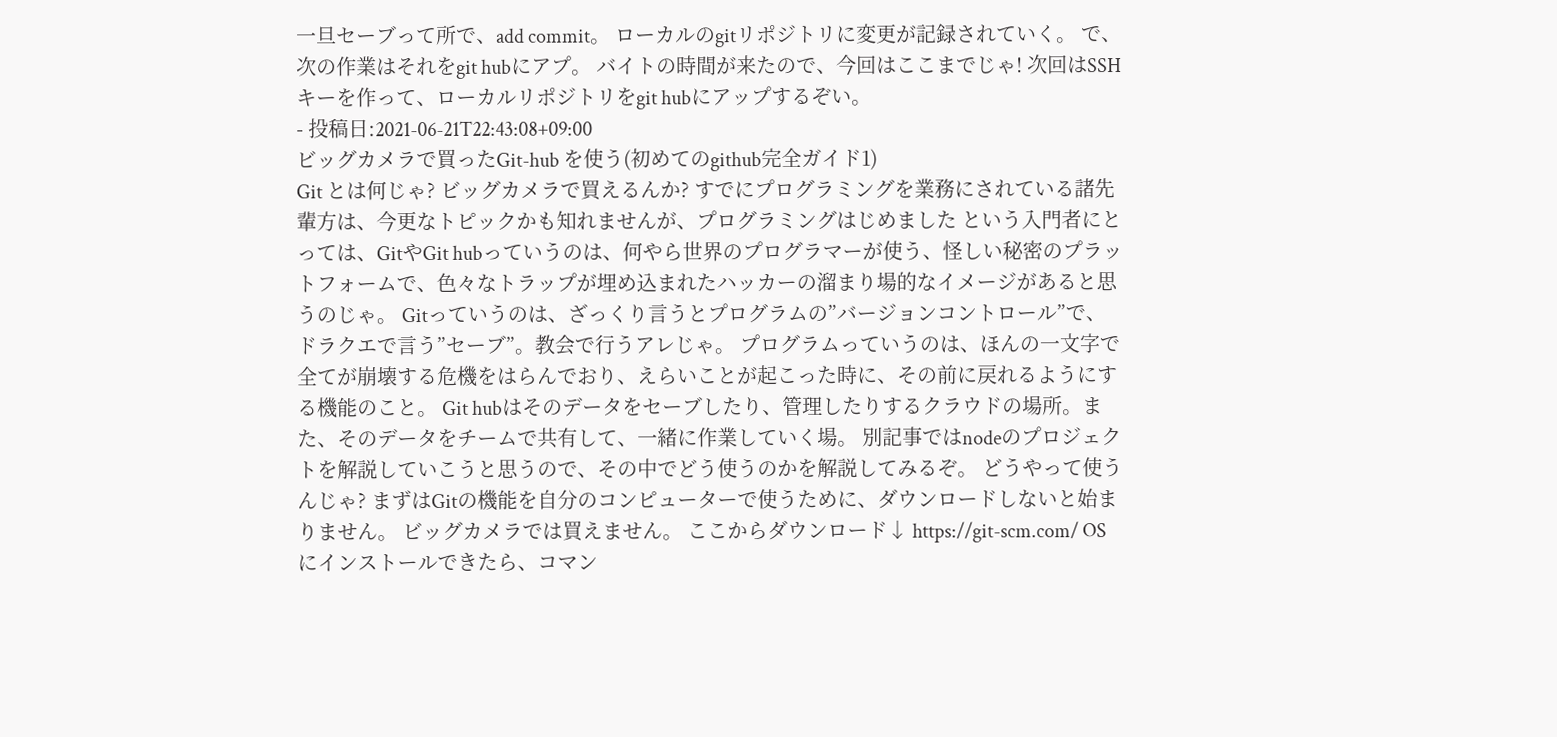一旦セーブって所で、add commit。 ローカルのgitリポジトリに変更が記録されていく。 で、次の作業はそれをgit hubにアプ。 バイトの時間が来たので、今回はここまでじゃ! 次回はSSHキーを作って、ローカルリポジトリをgit hubにアップするぞい。
- 投稿日:2021-06-21T22:43:08+09:00
ビッグカメラで買ったGit-hub を使う(初めてのgithub完全ガイド1)
Git とは何じゃ? ビッグカメラで買えるんか? すでにプログラミングを業務にされている諸先輩方は、今更なトピックかも知れませんが、プログラミングはじめました という入門者にとっては、GitやGit hubっていうのは、何やら世界のプログラマーが使う、怪しい秘密のプラットフォームで、色々なトラップが埋め込まれたハッカーの溜まり場的なイメージがあると思うのじゃ。 Gitっていうのは、ざっくり言うとプログラムの”バージョンコントロール”で、ドラクエで言う”セーブ”。教会で行うアレじゃ。 プログラムっていうのは、ほんの一文字で全てが崩壊する危機をはらんでおり、えらいことが起こった時に、その前に戻れるようにする機能のこと。 Git hubはそのデータをセーブしたり、管理したりするクラウドの場所。また、そのデータをチームで共有して、一緒に作業していく場。 別記事ではnodeのプロジェクトを解説していこうと思うので、その中でどう使うのかを解説してみるぞ。 どうやって使うんじゃ? まずはGitの機能を自分のコンピューターで使うために、ダウンロードしないと始まりません。 ビッグカメラでは買えません。 ここからダウンロード↓ https://git-scm.com/ OSにインストールできたら、コマン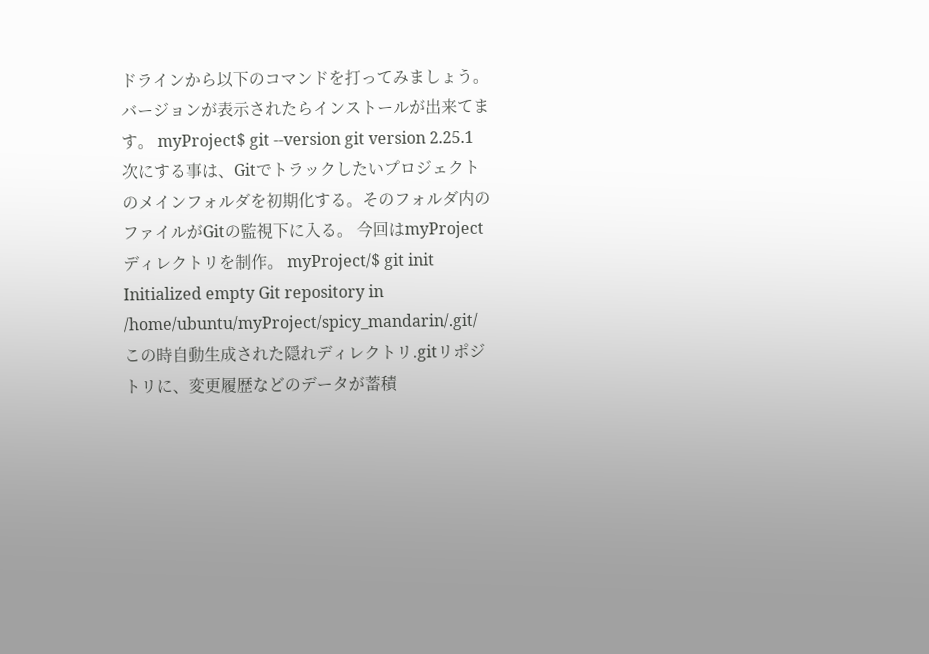ドラインから以下のコマンドを打ってみましょう。バージョンが表示されたらインストールが出来てます。 myProject$ git --version git version 2.25.1 次にする事は、Gitでトラックしたいプロジェクトのメインフォルダを初期化する。そのフォルダ内のファイルがGitの監視下に入る。 今回はmyProjectディレクトリを制作。 myProject/$ git init Initialized empty Git repository in /home/ubuntu/myProject/spicy_mandarin/.git/ この時自動生成された隠れディレクトリ.gitリポジトリに、変更履歴などのデータが蓄積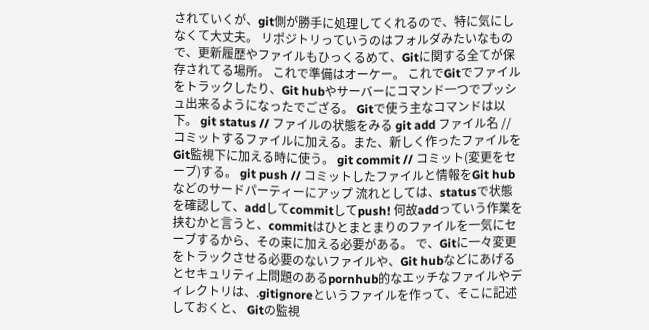されていくが、git側が勝手に処理してくれるので、特に気にしなくて大丈夫。 リポジトリっていうのはフォルダみたいなもので、更新履歴やファイルもひっくるめて、Gitに関する全てが保存されてる場所。 これで準備はオーケー。 これでGitでファイルをトラックしたり、Git hubやサーバーにコマンド一つでプッシュ出来るようになったでござる。 Gitで使う主なコマンドは以下。 git status // ファイルの状態をみる git add ファイル名 // コミットするファイルに加える。また、新しく作ったファイルをGit監視下に加える時に使う。 git commit // コミット(変更をセーブ)する。 git push // コミットしたファイルと情報をGit hubなどのサードパーティーにアップ 流れとしては、statusで状態を確認して、addしてcommitしてpush! 何故addっていう作業を挟むかと言うと、commitはひとまとまりのファイルを一気にセーブするから、その束に加える必要がある。 で、Gitに一々変更をトラックさせる必要のないファイルや、Git hubなどにあげるとセキュリティ上問題のあるpornhub的なエッチなファイルやディレクトリは、.gitignoreというファイルを作って、そこに記述しておくと、 Gitの監視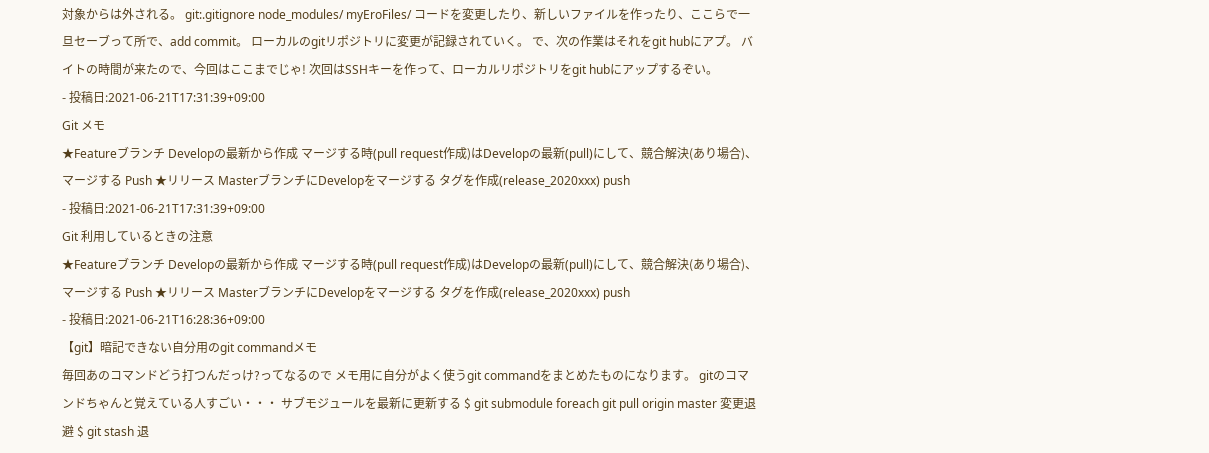対象からは外される。 git:.gitignore node_modules/ myEroFiles/ コードを変更したり、新しいファイルを作ったり、ここらで一旦セーブって所で、add commit。 ローカルのgitリポジトリに変更が記録されていく。 で、次の作業はそれをgit hubにアプ。 バイトの時間が来たので、今回はここまでじゃ! 次回はSSHキーを作って、ローカルリポジトリをgit hubにアップするぞい。
- 投稿日:2021-06-21T17:31:39+09:00
Git メモ
★Featureブランチ Developの最新から作成 マージする時(pull request作成)はDevelopの最新(pull)にして、競合解決(あり場合)、マージする Push ★リリース MasterブランチにDevelopをマージする タグを作成(release_2020xxx) push
- 投稿日:2021-06-21T17:31:39+09:00
Git 利用しているときの注意
★Featureブランチ Developの最新から作成 マージする時(pull request作成)はDevelopの最新(pull)にして、競合解決(あり場合)、マージする Push ★リリース MasterブランチにDevelopをマージする タグを作成(release_2020xxx) push
- 投稿日:2021-06-21T16:28:36+09:00
【git】暗記できない自分用のgit commandメモ
毎回あのコマンドどう打つんだっけ?ってなるので メモ用に自分がよく使うgit commandをまとめたものになります。 gitのコマンドちゃんと覚えている人すごい・・・ サブモジュールを最新に更新する $ git submodule foreach git pull origin master 変更退避 $ git stash 退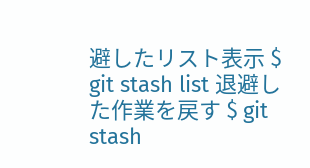避したリスト表示 $ git stash list 退避した作業を戻す $ git stash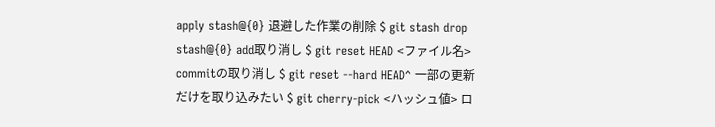apply stash@{0} 退避した作業の削除 $ git stash drop stash@{0} add取り消し $ git reset HEAD <ファイル名> commitの取り消し $ git reset --hard HEAD^ 一部の更新だけを取り込みたい $ git cherry-pick <ハッシュ値> ロ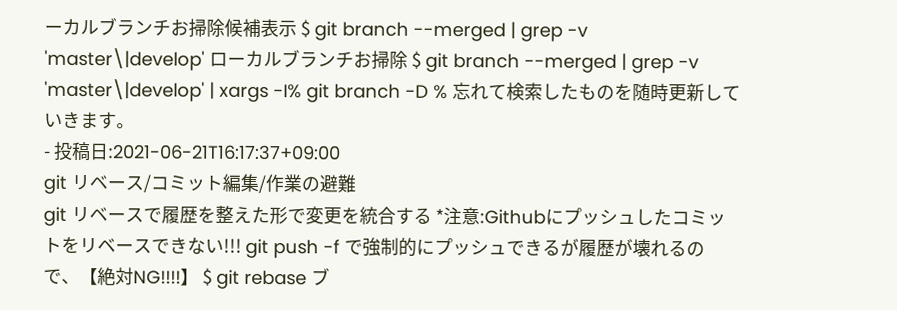ーカルブランチお掃除候補表示 $ git branch --merged | grep -v 'master\|develop' ローカルブランチお掃除 $ git branch --merged | grep -v 'master\|develop' | xargs -I% git branch -D % 忘れて検索したものを随時更新していきます。
- 投稿日:2021-06-21T16:17:37+09:00
git リベース/コミット編集/作業の避難
git リベースで履歴を整えた形で変更を統合する *注意:Githubにプッシュしたコミットをリベースできない!!! git push -f で強制的にプッシュできるが履歴が壊れるので、【絶対NG!!!!】 $ git rebase ブ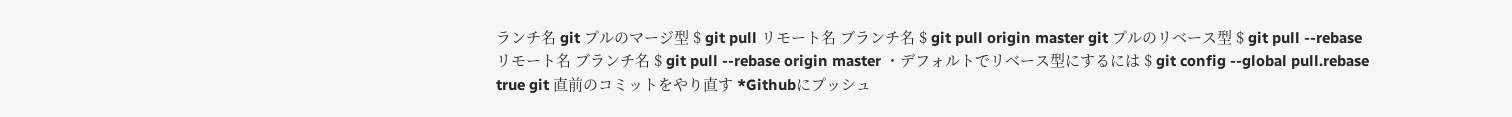ランチ名 git プルのマージ型 $ git pull リモート名 ブランチ名 $ git pull origin master git プルのリベース型 $ git pull --rebase リモート名 ブランチ名 $ git pull --rebase origin master ・デフォルトでリベース型にするには $ git config --global pull.rebase true git 直前のコミットをやり直す *Githubにプッシュ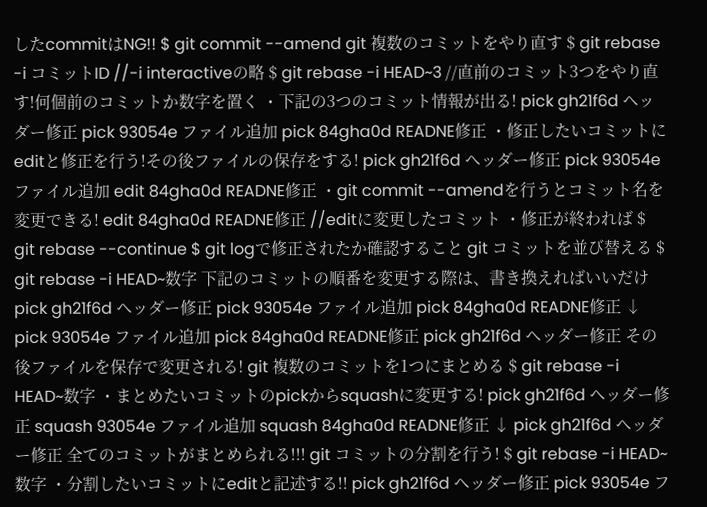したcommitはNG!! $ git commit --amend git 複数のコミットをやり直す $ git rebase -i コミットID //-i interactiveの略 $ git rebase -i HEAD~3 //直前のコミット3つをやり直す!何個前のコミットか数字を置く ・下記の3つのコミット情報が出る! pick gh21f6d ヘッダー修正 pick 93054e ファイル追加 pick 84gha0d READNE修正 ・修正したいコミットにeditと修正を行う!その後ファイルの保存をする! pick gh21f6d ヘッダー修正 pick 93054e ファイル追加 edit 84gha0d READNE修正 ・git commit --amendを行うとコミット名を変更できる! edit 84gha0d READNE修正 //editに変更したコミット ・修正が終われば $ git rebase --continue $ git logで修正されたか確認すること git コミットを並び替える $ git rebase -i HEAD~数字 下記のコミットの順番を変更する際は、書き換えればいいだけ pick gh21f6d ヘッダー修正 pick 93054e ファイル追加 pick 84gha0d READNE修正 ↓ pick 93054e ファイル追加 pick 84gha0d READNE修正 pick gh21f6d ヘッダー修正 その後ファイルを保存で変更される! git 複数のコミットを1つにまとめる $ git rebase -i HEAD~数字 ・まとめたいコミットのpickからsquashに変更する! pick gh21f6d ヘッダー修正 squash 93054e ファイル追加 squash 84gha0d READNE修正 ↓ pick gh21f6d ヘッダー修正 全てのコミットがまとめられる!!! git コミットの分割を行う! $ git rebase -i HEAD~数字 ・分割したいコミットにeditと記述する!! pick gh21f6d ヘッダー修正 pick 93054e フ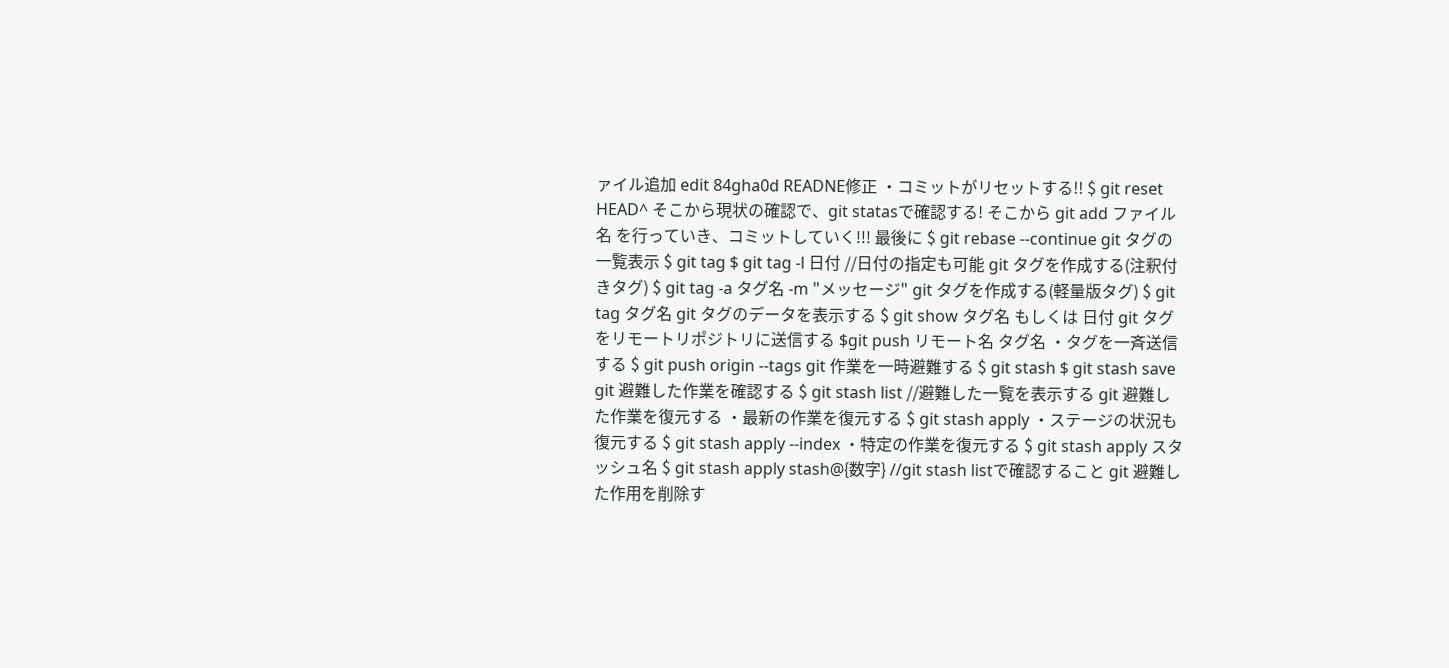ァイル追加 edit 84gha0d READNE修正 ・コミットがリセットする!! $ git reset HEAD^ そこから現状の確認で、git statasで確認する! そこから git add ファイル名 を行っていき、コミットしていく!!! 最後に $ git rebase --continue git タグの一覧表示 $ git tag $ git tag -l 日付 //日付の指定も可能 git タグを作成する(注釈付きタグ) $ git tag -a タグ名 -m "メッセージ" git タグを作成する(軽量版タグ) $ git tag タグ名 git タグのデータを表示する $ git show タグ名 もしくは 日付 git タグをリモートリポジトリに送信する $git push リモート名 タグ名 ・タグを一斉送信する $ git push origin --tags git 作業を一時避難する $ git stash $ git stash save git 避難した作業を確認する $ git stash list //避難した一覧を表示する git 避難した作業を復元する ・最新の作業を復元する $ git stash apply ・ステージの状況も復元する $ git stash apply --index ・特定の作業を復元する $ git stash apply スタッシュ名 $ git stash apply stash@{数字} //git stash listで確認すること git 避難した作用を削除す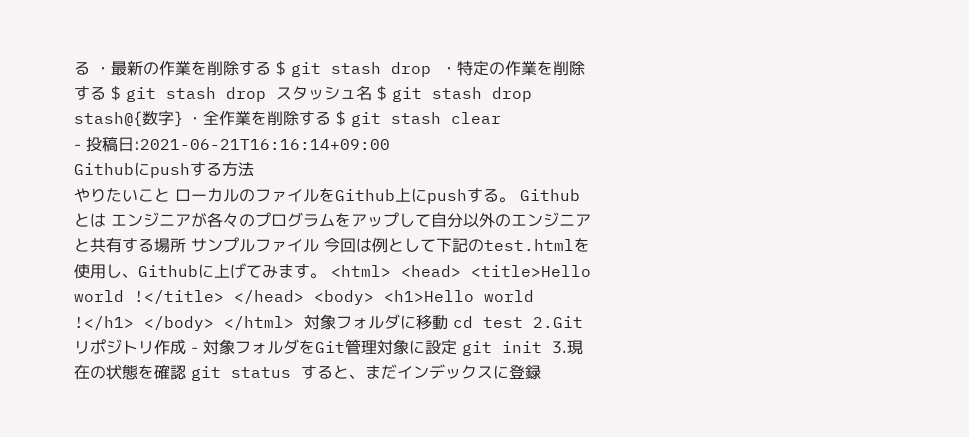る ・最新の作業を削除する $ git stash drop ・特定の作業を削除する $ git stash drop スタッシュ名 $ git stash drop stash@{数字} ・全作業を削除する $ git stash clear
- 投稿日:2021-06-21T16:16:14+09:00
Githubにpushする方法
やりたいこと ローカルのファイルをGithub上にpushする。 Githubとは エンジニアが各々のプログラムをアップして自分以外のエンジニアと共有する場所 サンプルファイル 今回は例として下記のtest.htmlを使用し、Githubに上げてみます。 <html> <head> <title>Hello world !</title> </head> <body> <h1>Hello world !</h1> </body> </html> 対象フォルダに移動 cd test 2.Gitリポジトリ作成 - 対象フォルダをGit管理対象に設定 git init 3.現在の状態を確認 git status すると、まだインデックスに登録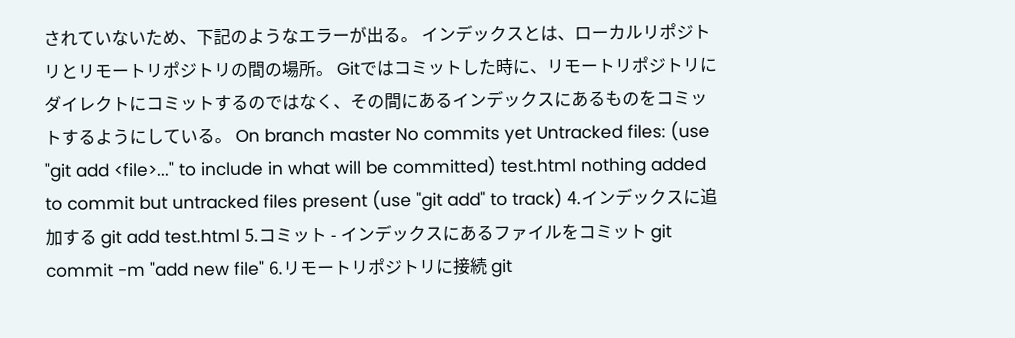されていないため、下記のようなエラーが出る。 インデックスとは、ローカルリポジトリとリモートリポジトリの間の場所。 Gitではコミットした時に、リモートリポジトリにダイレクトにコミットするのではなく、その間にあるインデックスにあるものをコミットするようにしている。 On branch master No commits yet Untracked files: (use "git add <file>..." to include in what will be committed) test.html nothing added to commit but untracked files present (use "git add" to track) 4.インデックスに追加する git add test.html 5.コミット - インデックスにあるファイルをコミット git commit -m "add new file" 6.リモートリポジトリに接続 git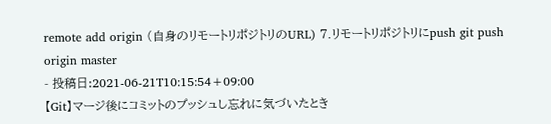remote add origin (自身のリモートリポジトリのURL) 7.リモートリポジトリにpush git push origin master
- 投稿日:2021-06-21T10:15:54+09:00
【Git】マージ後にコミットのプッシュし忘れに気づいたとき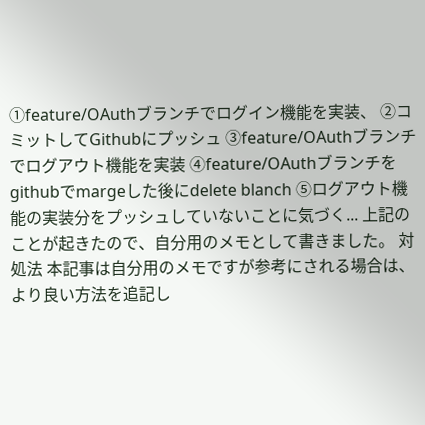①feature/OAuthブランチでログイン機能を実装、 ②コミットしてGithubにプッシュ ③feature/OAuthブランチでログアウト機能を実装 ④feature/OAuthブランチをgithubでmargeした後にdelete blanch ⑤ログアウト機能の実装分をプッシュしていないことに気づく... 上記のことが起きたので、自分用のメモとして書きました。 対処法 本記事は自分用のメモですが参考にされる場合は、より良い方法を追記し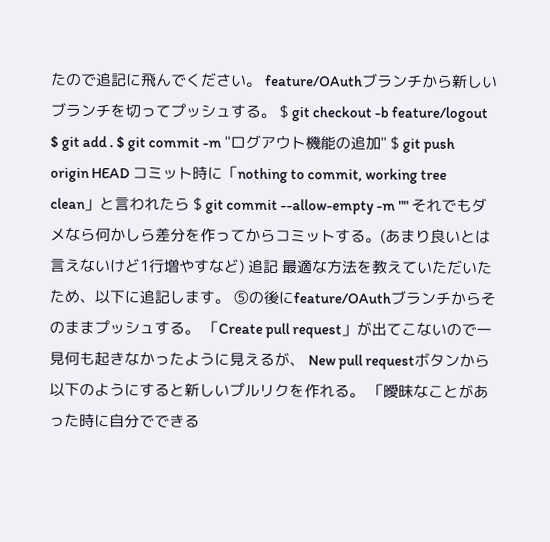たので追記に飛んでください。 feature/OAuthブランチから新しいブランチを切ってプッシュする。 $ git checkout -b feature/logout $ git add . $ git commit -m "ログアウト機能の追加" $ git push origin HEAD コミット時に「nothing to commit, working tree clean」と言われたら $ git commit --allow-empty -m "" それでもダメなら何かしら差分を作ってからコミットする。(あまり良いとは言えないけど1行増やすなど) 追記 最適な方法を教えていただいたため、以下に追記します。 ⑤の後にfeature/OAuthブランチからそのままプッシュする。 「Create pull request」が出てこないので一見何も起きなかったように見えるが、 New pull requestボタンから以下のようにすると新しいプルリクを作れる。 「曖昧なことがあった時に自分でできる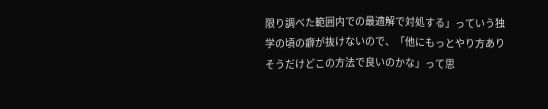限り調べた範囲内での最適解で対処する」っていう独学の頃の癖が抜けないので、「他にもっとやり方ありそうだけどこの方法で良いのかな」って思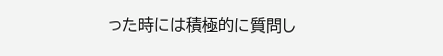った時には積極的に質問し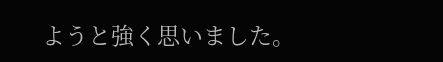ようと強く思いました。